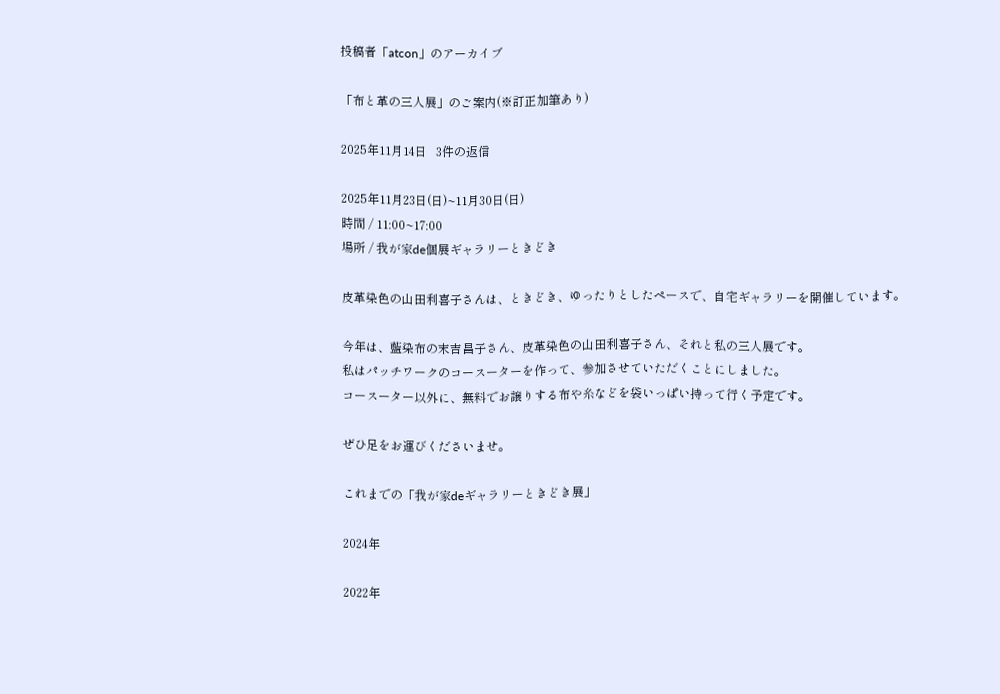投稿者「atcon」のアーカイブ

「布と革の三人展」のご案内(※訂正加筆あり)

2025年11月14日   3件の返信

2025年11月23日(日)~11月30日(日)
時間 / 11:00~17:00
場所 / 我が家de個展ギャラリーときどき

皮革染色の山田利喜子さんは、ときどき、ゆったりとしたペースで、自宅ギャラリーを開催しています。

今年は、藍染布の末吉昌子さん、皮革染色の山田利喜子さん、それと私の三人展です。
私はパッチワークのコースーターを作って、参加させていただくことにしました。
コースーター以外に、無料でお譲りする布や糸などを袋いっぱい持って行く予定です。

ぜひ足をお運びくださいませ。

これまでの「我が家deギャラリーときどき展」

2024年

2022年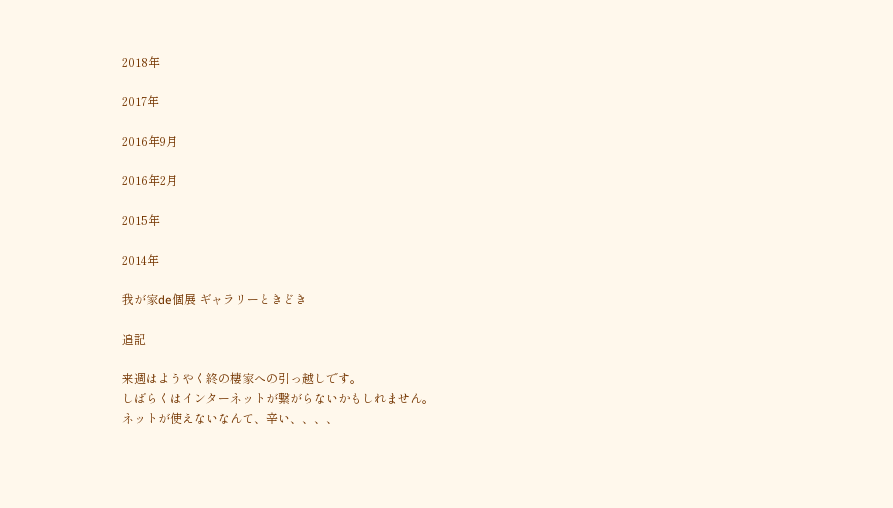2018年

2017年

2016年9月

2016年2月

2015年

2014年

我が家de個展 ギャラリーときどき

追記

来週はようやく終の棲家への引っ越しです。
しばらくはインターネットが繋がらないかもしれません。
ネットが使えないなんて、辛い、、、、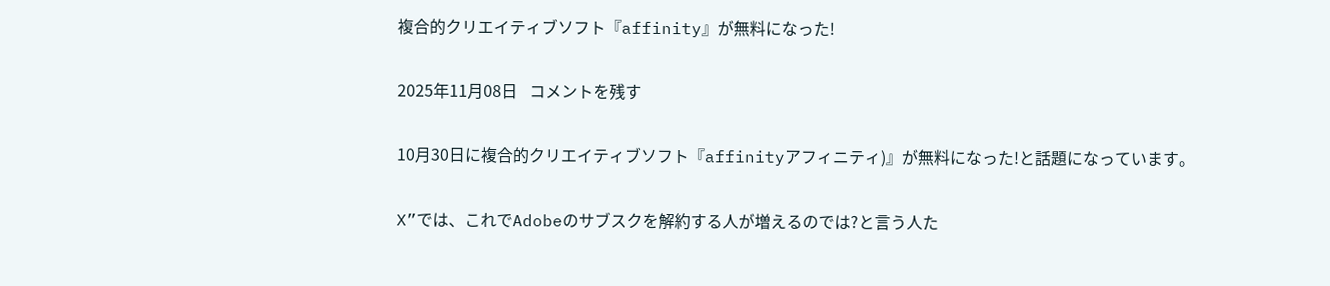複合的クリエイティブソフト『affinity』が無料になった!

2025年11月08日   コメントを残す

10月30日に複合的クリエイティブソフト『affinityアフィニティ)』が無料になった!と話題になっています。

X”では、これでAdobeのサブスクを解約する人が増えるのでは?と言う人た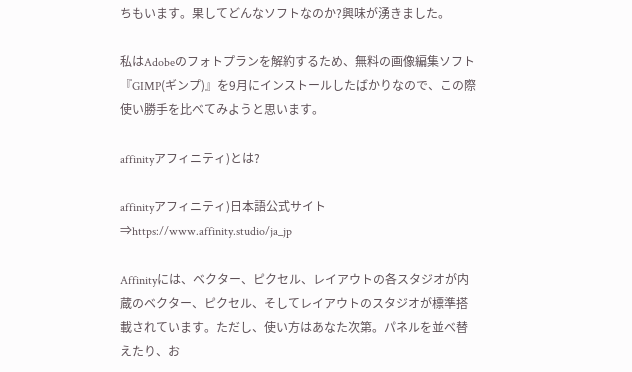ちもいます。果してどんなソフトなのか?興味が湧きました。

私はAdobeのフォトプランを解約するため、無料の画像編集ソフト『GIMP(ギンプ)』を9月にインストールしたばかりなので、この際使い勝手を比べてみようと思います。

affinityアフィニティ)とは?

affinityアフィニティ)日本語公式サイト⇒https://www.affinity.studio/ja_jp

Affinityには、ベクター、ピクセル、レイアウトの各スタジオが内蔵のベクター、ピクセル、そしてレイアウトのスタジオが標準搭載されています。ただし、使い方はあなた次第。パネルを並べ替えたり、お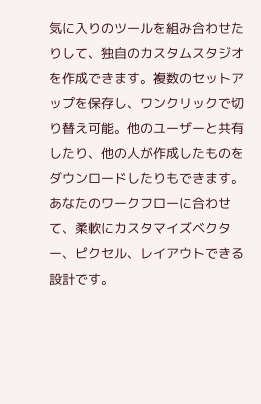気に入りのツールを組み合わせたりして、独自のカスタムスタジオを作成できます。複数のセットアップを保存し、ワンクリックで切り替え可能。他のユーザーと共有したり、他の人が作成したものをダウンロードしたりもできます。あなたのワークフローに合わせて、柔軟にカスタマイズベクター、ピクセル、レイアウトできる設計です。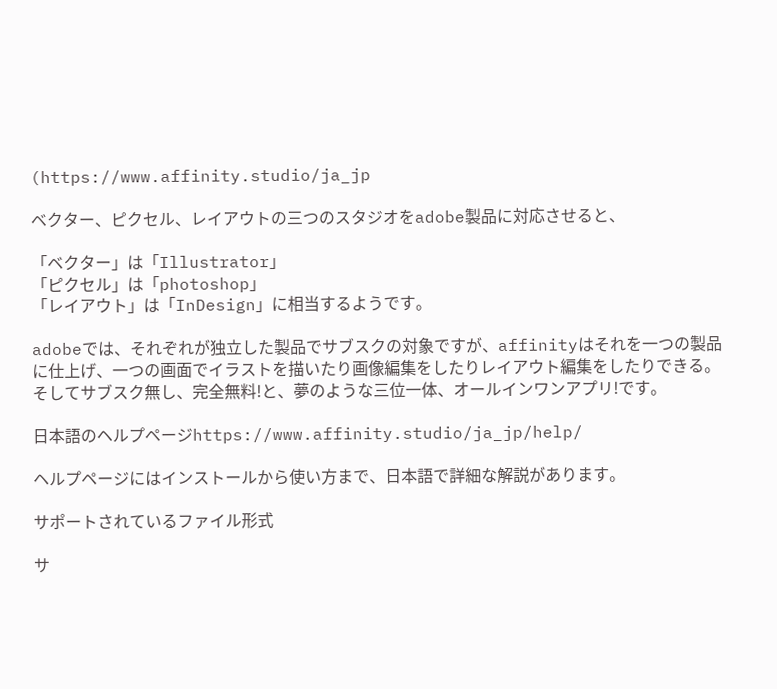(https://www.affinity.studio/ja_jp

ベクター、ピクセル、レイアウトの三つのスタジオをadobe製品に対応させると、

「ベクター」は「Illustrator」
「ピクセル」は「photoshop」
「レイアウト」は「InDesign」に相当するようです。

adobeでは、それぞれが独立した製品でサブスクの対象ですが、affinityはそれを一つの製品に仕上げ、一つの画面でイラストを描いたり画像編集をしたりレイアウト編集をしたりできる。そしてサブスク無し、完全無料!と、夢のような三位一体、オールインワンアプリ!です。

日本語のヘルプページhttps://www.affinity.studio/ja_jp/help/

ヘルプページにはインストールから使い方まで、日本語で詳細な解説があります。

サポートされているファイル形式

サ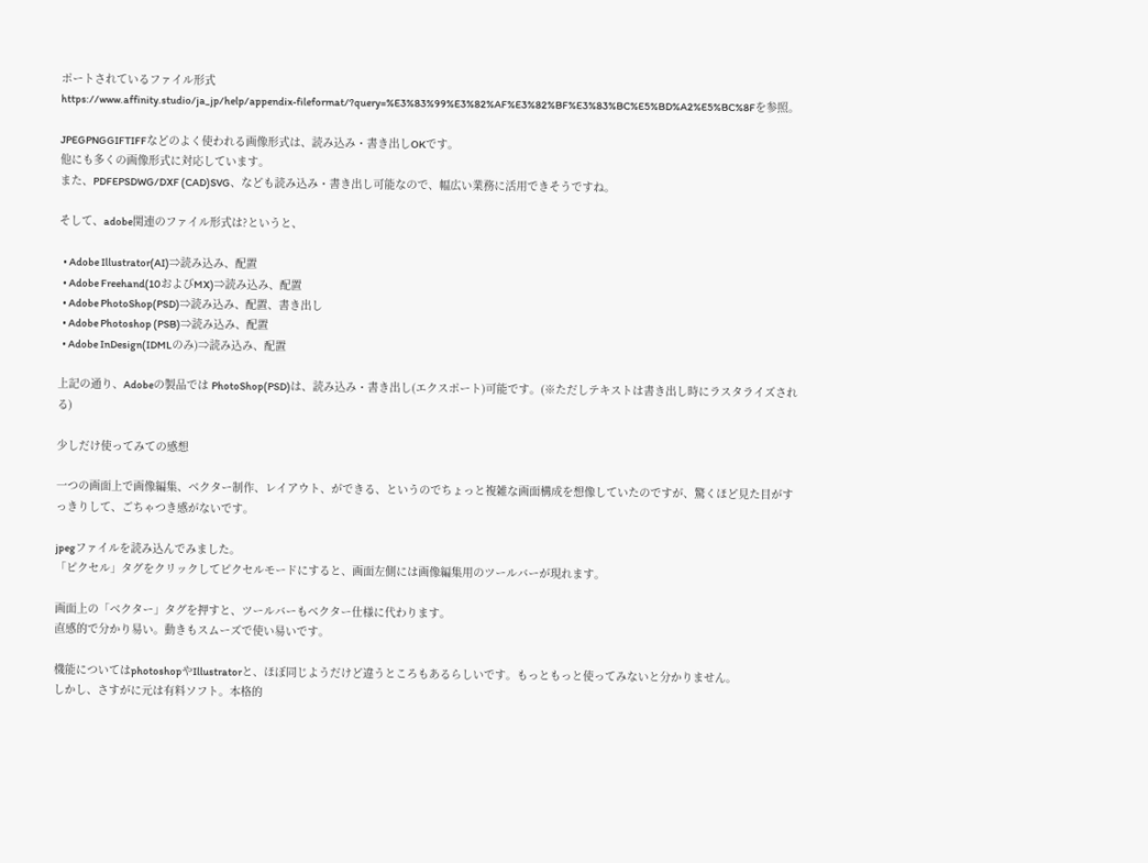ポートされているファイル形式
https://www.affinity.studio/ja_jp/help/appendix-fileformat/?query=%E3%83%99%E3%82%AF%E3%82%BF%E3%83%BC%E5%BD%A2%E5%BC%8Fを参照。

JPEGPNGGIFTIFFなどのよく使われる画像形式は、読み込み・書き出しOKです。
他にも多くの画像形式に対応しています。
また、PDFEPSDWG/DXF (CAD)SVG、なども読み込み・書き出し可能なので、幅広い業務に活用できそうですね。

そして、adobe関連のファイル形式は?というと、

  • Adobe Illustrator(AI)⇒読み込み、配置
  • Adobe Freehand(10およびMX)⇒読み込み、配置
  • Adobe PhotoShop(PSD)⇒読み込み、配置、書き出し
  • Adobe Photoshop (PSB)⇒読み込み、配置
  • Adobe InDesign(IDMLのみ)⇒読み込み、配置

上記の通り、Adobeの製品では PhotoShop(PSD)は、読み込み・書き出し(エクスポート)可能です。(※ただしテキストは書き出し時にラスタライズされる)

少しだけ使ってみての感想

一つの画面上で画像編集、ベクター制作、レイアウト、ができる、というのでちょっと複雑な画面構成を想像していたのですが、驚くほど見た目がすっきりして、ごちゃつき感がないです。

jpegファイルを読み込んでみました。
「ピクセル」タグをクリックしてピクセルモードにすると、画面左側には画像編集用のツールバーが現れます。

画面上の「ベクター」タグを押すと、ツールバーもベクター仕様に代わります。
直感的で分かり易い。動きもスムーズで使い易いです。

機能についてはphotoshopやIllustratorと、ほぼ同じようだけど違うところもあるらしいです。もっともっと使ってみないと分かりません。
しかし、さすがに元は有料ソフト。本格的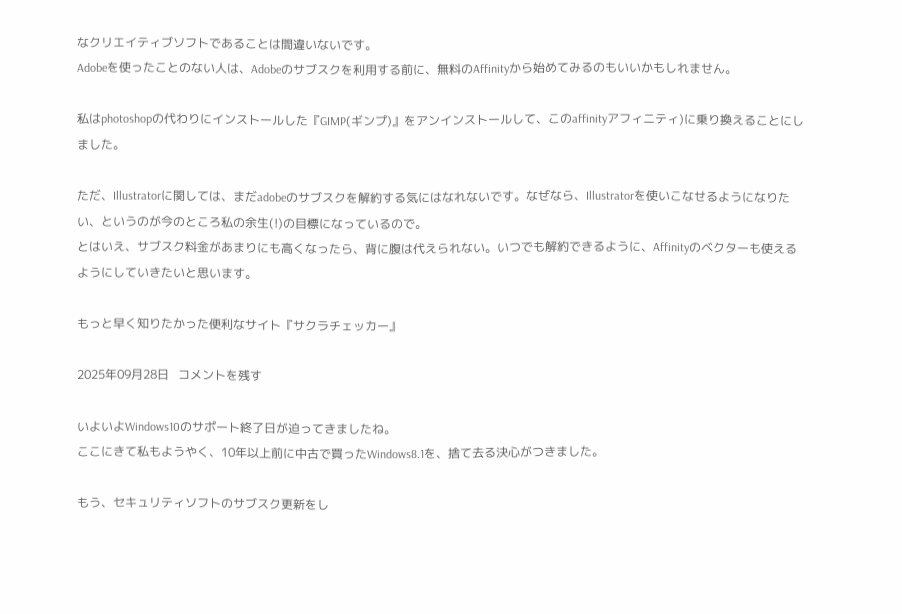なクリエイティブソフトであることは間違いないです。
Adobeを使ったことのない人は、Adobeのサブスクを利用する前に、無料のAffinityから始めてみるのもいいかもしれません。

私はphotoshopの代わりにインストールした『GIMP(ギンプ)』をアンインストールして、このaffinityアフィニティ)に乗り換えることにしました。

ただ、Illustratorに関しては、まだadobeのサブスクを解約する気にはなれないです。なぜなら、Illustratorを使いこなせるようになりたい、というのが今のところ私の余生(!)の目標になっているので。
とはいえ、サブスク料金があまりにも高くなったら、背に腹は代えられない。いつでも解約できるように、Affinityのベクターも使えるようにしていきたいと思います。

もっと早く知りたかった便利なサイト『サクラチェッカー』

2025年09月28日   コメントを残す

いよいよWindows10のサポート終了日が迫ってきましたね。
ここにきて私もようやく、10年以上前に中古で買ったWindows8.1を、捨て去る決心がつきました。

もう、セキュリティソフトのサブスク更新をし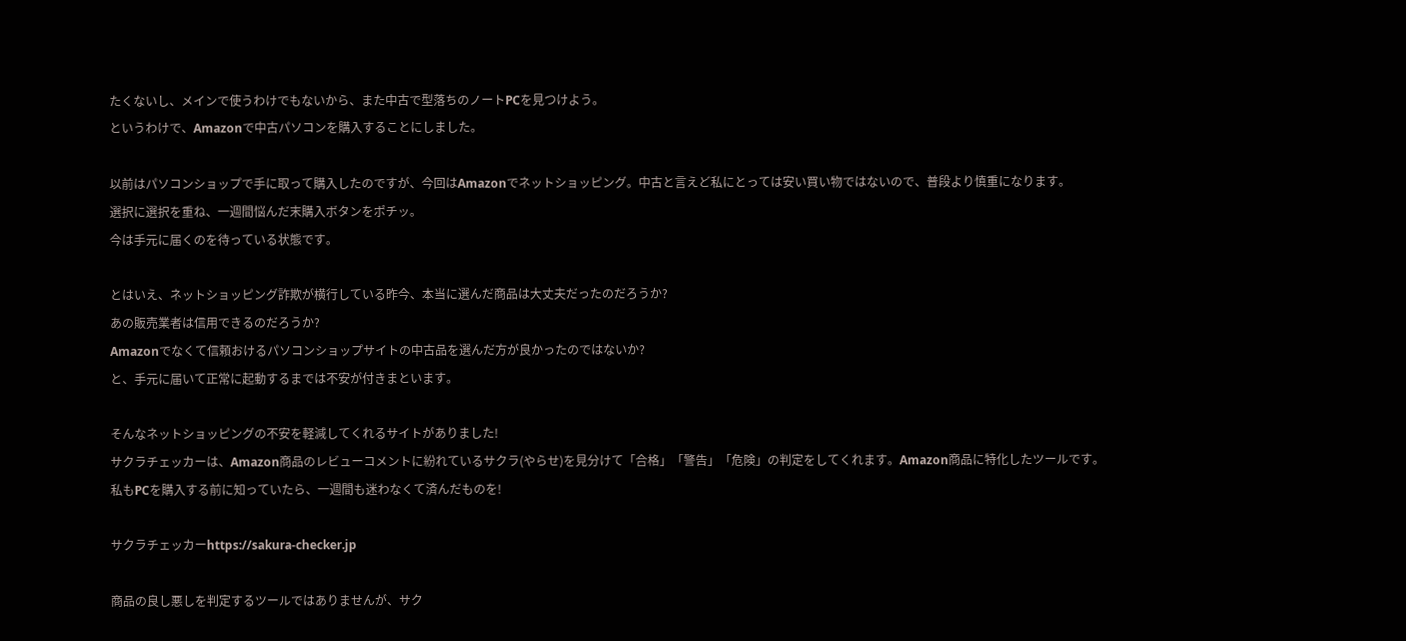たくないし、メインで使うわけでもないから、また中古で型落ちのノートPCを見つけよう。
というわけで、Amazonで中古パソコンを購入することにしました。

以前はパソコンショップで手に取って購入したのですが、今回はAmazonでネットショッピング。中古と言えど私にとっては安い買い物ではないので、普段より慎重になります。
選択に選択を重ね、一週間悩んだ末購入ボタンをポチッ。
今は手元に届くのを待っている状態です。

とはいえ、ネットショッピング詐欺が横行している昨今、本当に選んだ商品は大丈夫だったのだろうか?
あの販売業者は信用できるのだろうか?
Amazonでなくて信頼おけるパソコンショップサイトの中古品を選んだ方が良かったのではないか?
と、手元に届いて正常に起動するまでは不安が付きまといます。

そんなネットショッピングの不安を軽減してくれるサイトがありました!
サクラチェッカーは、Amazon商品のレビューコメントに紛れているサクラ(やらせ)を見分けて「合格」「警告」「危険」の判定をしてくれます。Amazon商品に特化したツールです。
私もPCを購入する前に知っていたら、一週間も迷わなくて済んだものを!

サクラチェッカーhttps://sakura-checker.jp

商品の良し悪しを判定するツールではありませんが、サク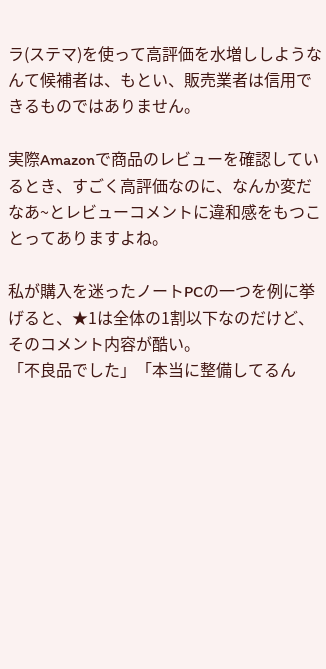ラ(ステマ)を使って高評価を水増ししようなんて候補者は、もとい、販売業者は信用できるものではありません。

実際Amazonで商品のレビューを確認しているとき、すごく高評価なのに、なんか変だなあ~とレビューコメントに違和感をもつことってありますよね。

私が購入を迷ったノートPCの一つを例に挙げると、★1は全体の1割以下なのだけど、そのコメント内容が酷い。
「不良品でした」「本当に整備してるん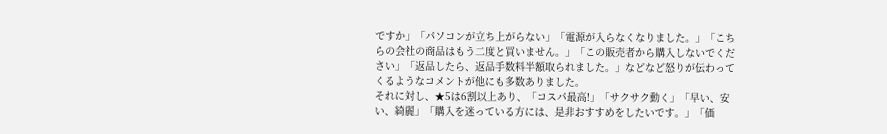ですか」「パソコンが立ち上がらない」「電源が入らなくなりました。」「こちらの会社の商品はもう二度と買いません。」「この販売者から購入しないでください」「返品したら、返品手数料半額取られました。」などなど怒りが伝わってくるようなコメントが他にも多数ありました。
それに対し、★5は6割以上あり、「コスパ最高!」「サクサク動く」「早い、安い、綺麗」「購入を迷っている方には、是非おすすめをしたいです。」「価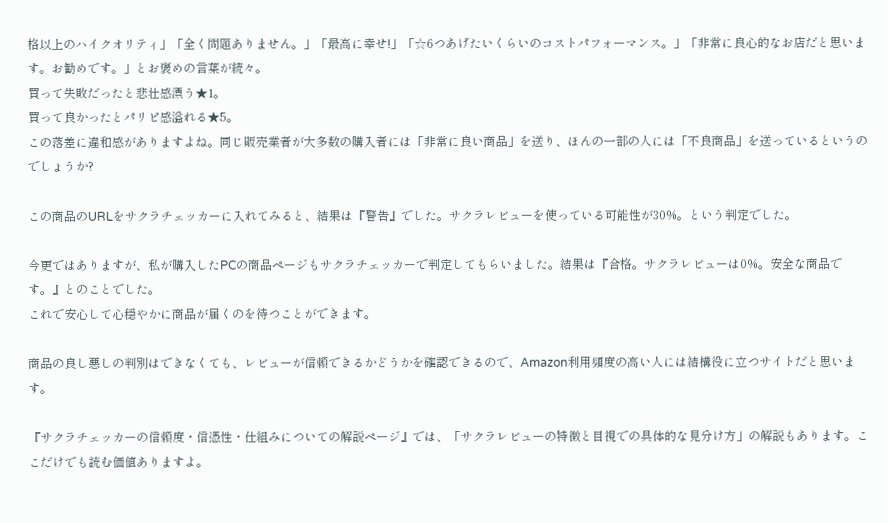格以上のハイクオリティ」「全く問題ありません。」「最高に幸せ!」「☆6つあげたいくらいのコストパフォーマンス。」「非常に良心的なお店だと思います。お勧めです。」とお褒めの言葉が続々。
買って失敗だったと悲壮感漂う★1。
買って良かったとパリピ感溢れる★5。
この落差に違和感がありますよね。同じ販売業者が大多数の購入者には「非常に良い商品」を送り、ほんの一部の人には「不良商品」を送っているというのでしょうか?

この商品のURLをサクラチェッカーに入れてみると、結果は『警告』でした。サクラレビューを使っている可能性が30%。という判定でした。

今更ではありますが、私が購入したPCの商品ページもサクラチェッカーで判定してもらいました。結果は『合格。サクラレビューは0%。安全な商品です。』とのことでした。
これで安心して心穏やかに商品が届くのを待つことができます。

商品の良し悪しの判別はできなくても、レビューが信頼できるかどうかを確認できるので、Amazon利用頻度の高い人には結構役に立つサイトだと思います。

『サクラチェッカーの信頼度・信憑性・仕組みについての解説ページ』では、「サクラレビューの特徴と目視での具体的な見分け方」の解説もあります。ここだけでも読む価値ありますよ。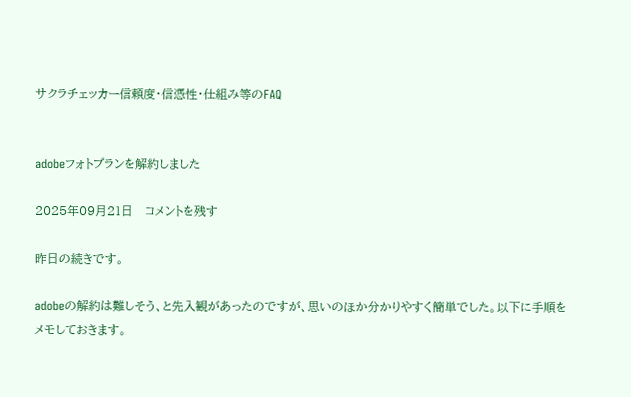サクラチェッカー信頼度・信憑性・仕組み等のFAQ


adobeフォトプランを解約しました

2025年09月21日   コメントを残す

昨日の続きです。

adobeの解約は難しそう、と先入観があったのですが、思いのほか分かりやすく簡単でした。以下に手順をメモしておきます。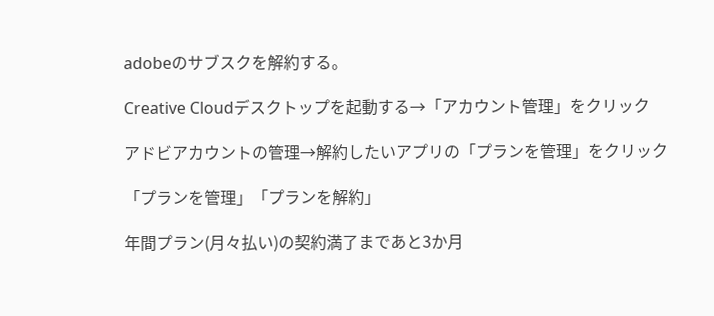adobeのサブスクを解約する。

Creative Cloudデスクトップを起動する→「アカウント管理」をクリック

アドビアカウントの管理→解約したいアプリの「プランを管理」をクリック

「プランを管理」「プランを解約」

年間プラン(月々払い)の契約満了まであと3か月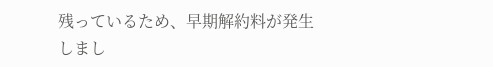残っているため、早期解約料が発生しまし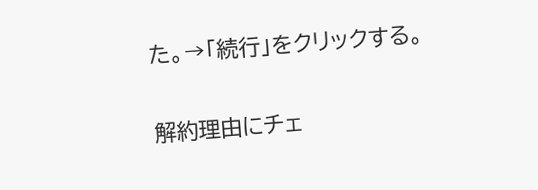た。→「続行」をクリックする。

解約理由にチェ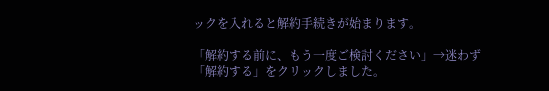ックを入れると解約手続きが始まります。

「解約する前に、もう一度ご検討ください」→迷わず「解約する」をクリックしました。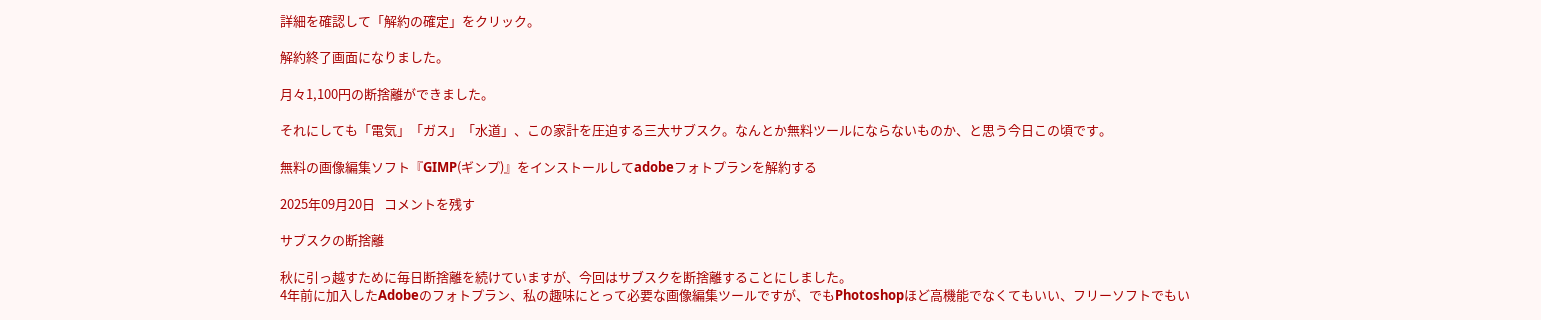詳細を確認して「解約の確定」をクリック。

解約終了画面になりました。

月々1,100円の断捨離ができました。

それにしても「電気」「ガス」「水道」、この家計を圧迫する三大サブスク。なんとか無料ツールにならないものか、と思う今日この頃です。

無料の画像編集ソフト『GIMP(ギンプ)』をインストールしてadobeフォトプランを解約する

2025年09月20日   コメントを残す

サブスクの断捨離

秋に引っ越すために毎日断捨離を続けていますが、今回はサブスクを断捨離することにしました。
4年前に加入したAdobeのフォトプラン、私の趣味にとって必要な画像編集ツールですが、でもPhotoshopほど高機能でなくてもいい、フリーソフトでもい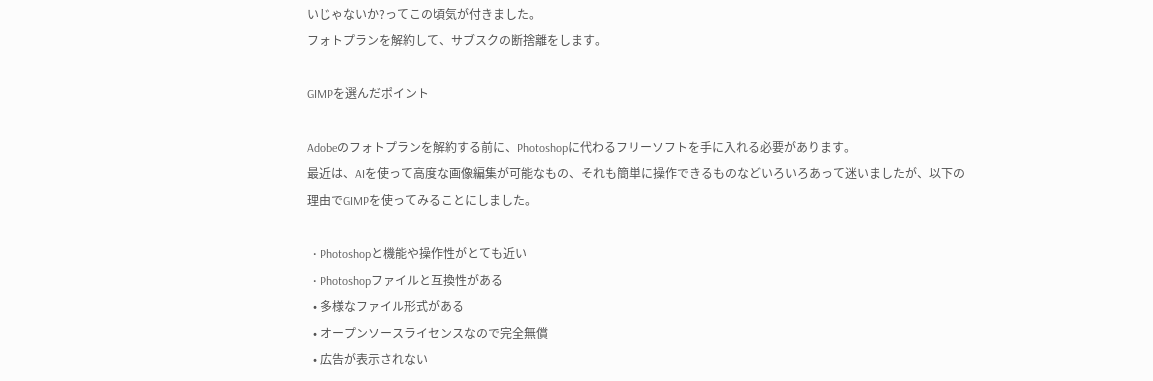いじゃないか?ってこの頃気が付きました。
フォトプランを解約して、サブスクの断捨離をします。

GIMPを選んだポイント

Adobeのフォトプランを解約する前に、Photoshopに代わるフリーソフトを手に入れる必要があります。
最近は、AIを使って高度な画像編集が可能なもの、それも簡単に操作できるものなどいろいろあって迷いましたが、以下の理由でGIMPを使ってみることにしました。

  • Photoshopと機能や操作性がとても近い
  • Photoshopファイルと互換性がある
  • 多様なファイル形式がある
  • オープンソースライセンスなので完全無償
  • 広告が表示されない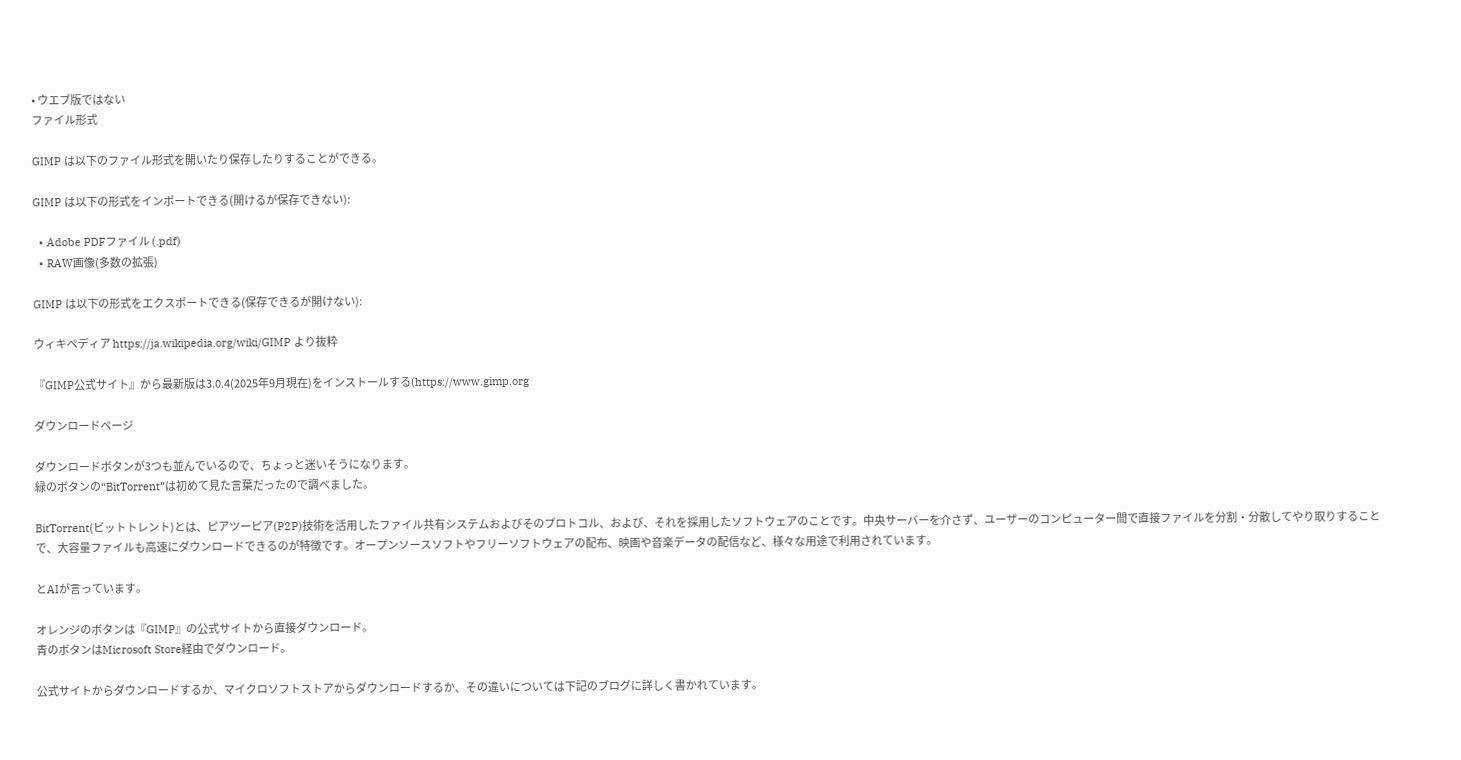• ウエブ版ではない
ファイル形式

GIMP は以下のファイル形式を開いたり保存したりすることができる。

GIMP は以下の形式をインポートできる(開けるが保存できない):

  • Adobe PDFファイル (.pdf)
  • RAW画像(多数の拡張)

GIMP は以下の形式をエクスポートできる(保存できるが開けない):

ウィキペディア https://ja.wikipedia.org/wiki/GIMP より抜粋

『GIMP公式サイト』から最新版は3.0.4(2025年9月現在)をインストールする(https://www.gimp.org

ダウンロードページ

ダウンロードボタンが3つも並んでいるので、ちょっと迷いそうになります。
緑のボタンの“BitTorrent”は初めて見た言葉だったので調べました。

BitTorrent(ビットトレント)とは、ピアツーピア(P2P)技術を活用したファイル共有システムおよびそのプロトコル、および、それを採用したソフトウェアのことです。中央サーバーを介さず、ユーザーのコンピューター間で直接ファイルを分割・分散してやり取りすることで、大容量ファイルも高速にダウンロードできるのが特徴です。オープンソースソフトやフリーソフトウェアの配布、映画や音楽データの配信など、様々な用途で利用されています。

とAIが言っています。

オレンジのボタンは『GIMP』の公式サイトから直接ダウンロード。
青のボタンはMicrosoft Store経由でダウンロード。

公式サイトからダウンロードするか、マイクロソフトストアからダウンロードするか、その違いについては下記のブログに詳しく書かれています。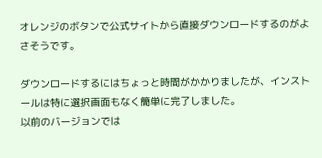オレンジのボタンで公式サイトから直接ダウンロードするのがよさそうです。

ダウンロードするにはちょっと時間がかかりましたが、インストールは特に選択画面もなく簡単に完了しました。
以前のバージョンでは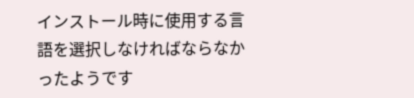インストール時に使用する言語を選択しなければならなかったようです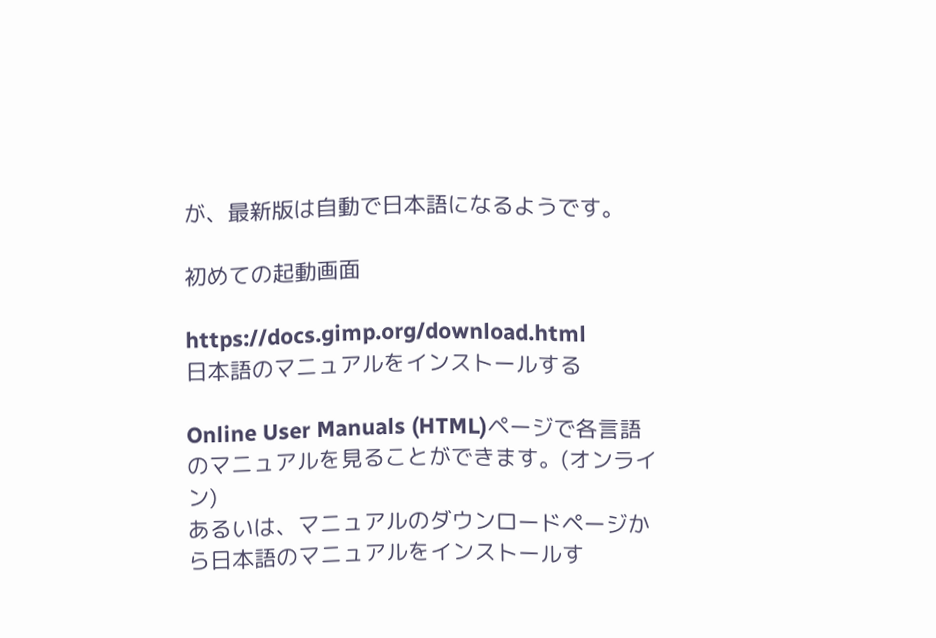が、最新版は自動で日本語になるようです。

初めての起動画面

https://docs.gimp.org/download.html
日本語のマニュアルをインストールする

Online User Manuals (HTML)ページで各言語のマニュアルを見ることができます。(オンライン)
あるいは、マニュアルのダウンロードページから日本語のマニュアルをインストールす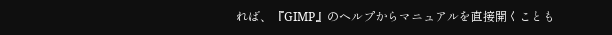れば、『GIMP』のヘルプからマニュアルを直接開くことも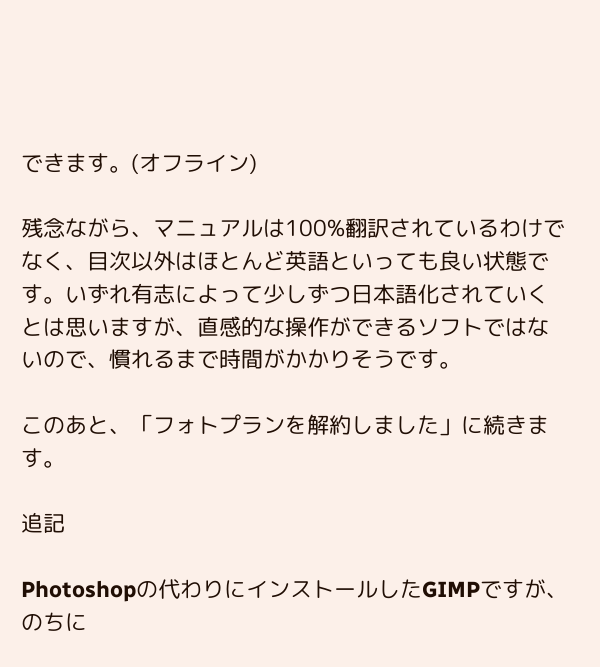できます。(オフライン)

残念ながら、マニュアルは100%翻訳されているわけでなく、目次以外はほとんど英語といっても良い状態です。いずれ有志によって少しずつ日本語化されていくとは思いますが、直感的な操作ができるソフトではないので、慣れるまで時間がかかりそうです。

このあと、「フォトプランを解約しました」に続きます。

追記

Photoshopの代わりにインストールしたGIMPですが、のちに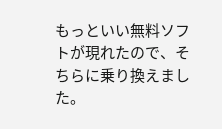もっといい無料ソフトが現れたので、そちらに乗り換えました。